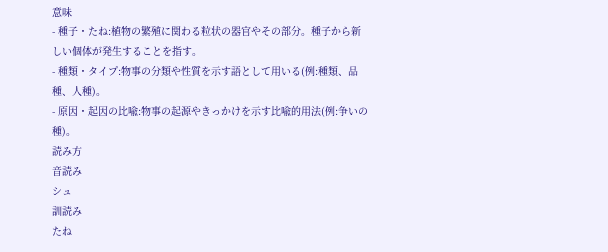意味
- 種子・たね:植物の繁殖に関わる粒状の器官やその部分。種子から新しい個体が発生することを指す。
- 種類・タイプ:物事の分類や性質を示す語として用いる(例:種類、品種、人種)。
- 原因・起因の比喩:物事の起源やきっかけを示す比喩的用法(例:争いの種)。
読み方
音読み
シュ
訓読み
たね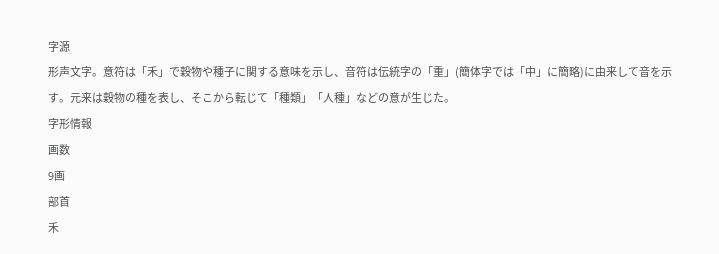字源
形声文字。意符は「禾」で穀物や種子に関する意味を示し、音符は伝統字の「重」(簡体字では「中」に簡略)に由来して音を示す。元来は穀物の種を表し、そこから転じて「種類」「人種」などの意が生じた。
字形情報
画数
9画
部首
禾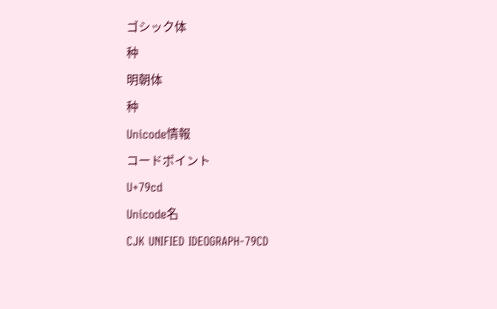ゴシック体
种
明朝体
种
Unicode情報
コードポイント
U+79cd
Unicode名
CJK UNIFIED IDEOGRAPH-79CD